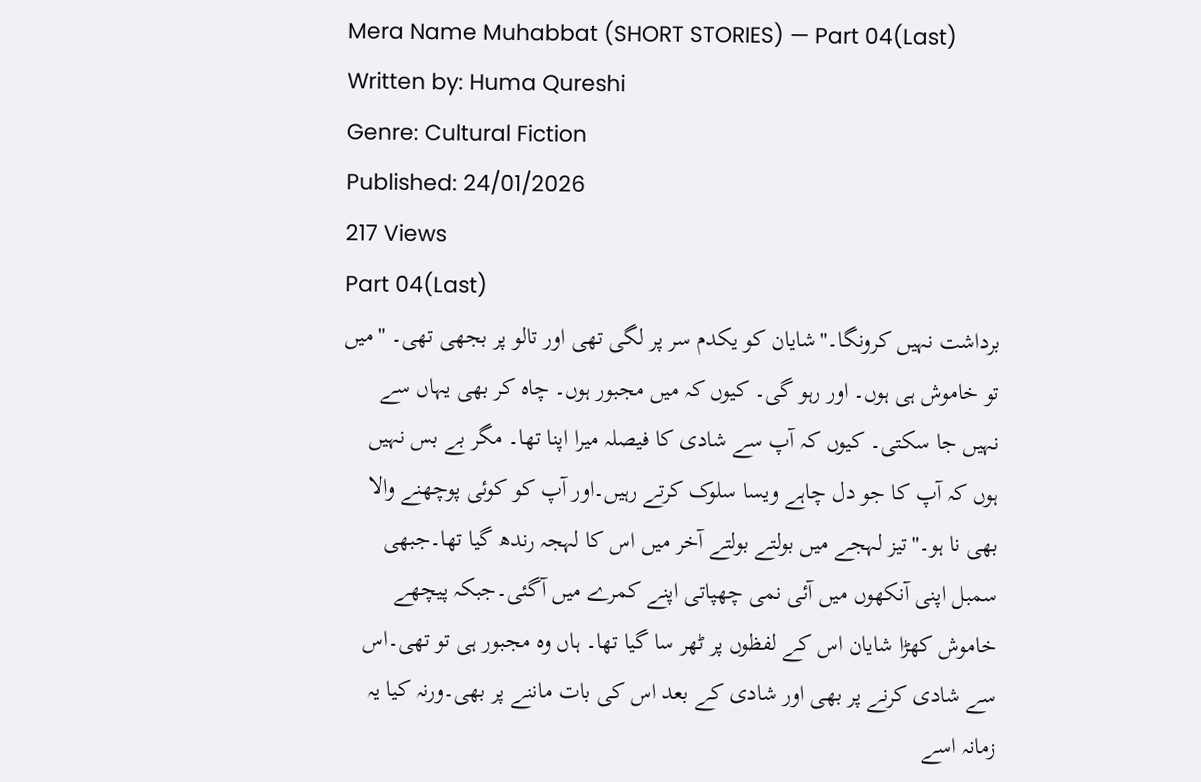Mera Name Muhabbat (SHORT STORIES) — Part 04(Last)
Written by: Huma Qureshi
Genre: Cultural Fiction
Published: 24/01/2026
217 Views
Part 04(Last)
برداشت نہیں کرونگا۔"شایان کو یکدم سر پر لگی تھی اور تالو پر بجھی تھی۔ "میں تو خاموش ہی ہوں۔ اور رہو گی۔ کیوں کہ میں مجبور ہوں۔ چاہ کر بھی یہاں سے نہیں جا سکتی۔ کیوں کہ آپ سے شادی کا فیصلہ میرا اپنا تھا۔ مگر بے بس نہیں ہوں کہ آپ کا جو دل چاہے ویسا سلوک کرتے رہیں۔اور آپ کو کوئی پوچھنے والا بھی نا ہو۔"تیز لہجے میں بولتے بولتے آخر میں اس کا لہجہ رندھ گیا تھا۔جبھی سمبل اپنی آنکھوں میں آئی نمی چھپاتی اپنے کمرے میں آگئی۔جبکہ پیچھے خاموش کھڑا شایان اس کے لفظوں پر ٹھر سا گیا تھا۔ ہاں وہ مجبور ہی تو تھی۔اس سے شادی کرنے پر بھی اور شادی کے بعد اس کی بات ماننے پر بھی۔ورنہ کیا یہ زمانہ اسے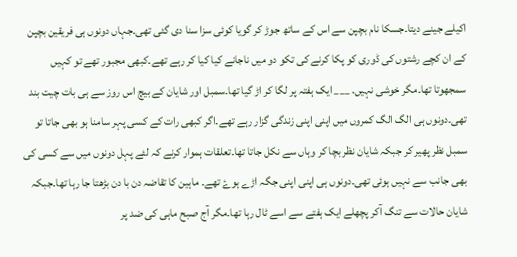اکیلے جینے دیتا۔جسکا نام بچپن سے اس کے ساتھ جوڑ کر گویا کوئی سزا سنا دی گئی تھی۔جہاں دونوں ہی فریقین بچپن کے ان کچے رشتوں کی ڈوری کو پکا کرنے کی تکو دو میں ناجانے کیا کیا کر رہے تھے۔کبھی مجبور تھے تو کہیں سمجھوتا تھا۔مگر خوشی نہیں. ___ ایک ہفتہ پر لگا کر اڑ گیا تھا۔سمبل اور شایان کے بیچ اس روز سے ہی بات چیت بند تھی۔دونوں ہی الگ الگ کمروں میں اپنی اپنی زندگی گزار رہے تھے۔اگر کبھی رات کے کسی پہر سامنا ہو بھی جاتا تو سمبل نظر پھیر کر جبکہ شایان نظر بچا کر وہاں سے نکل جاتا تھا۔تعلقات ہموار کرنے کہ لئے پہل دونوں میں سے کسی کی بھی جانب سے نہیں ہوئی تھی۔دونوں ہی اپنی اپنی جگہ اڑے ہوۓ تھے۔ ماہین کا تقاضہ دن با دن بڑھتا جا رہا تھا۔جبکہ شایان حالات سے تنگ آکر پچھلے ایک ہفتے سے اسے ٹال رہا تھا۔مگر آج صبح ماہی کی ضد پر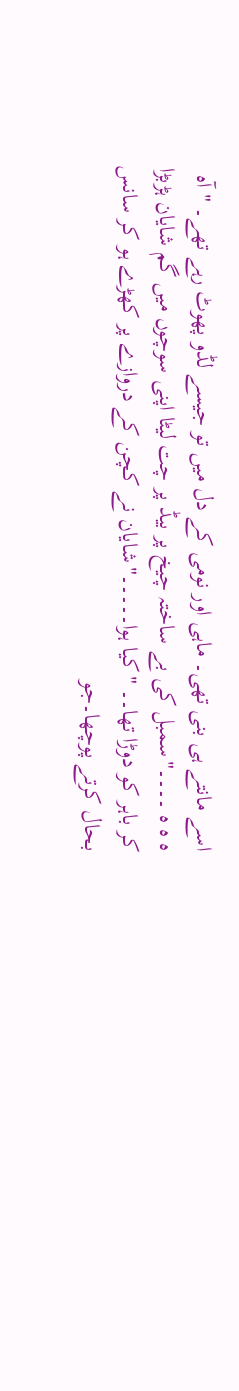اسے مانتے ہی بنی تھی۔ ماہی اور نومی کے دل میں تو جیسے لڈو پھوٹ رہے تھے۔ "آہ ہ ہ ہ ۔۔۔۔"سمبل کی بے ساختہ چیخ پر بیڈ پر چت لیٹا اپنی سوچوں میں گم شایان ہڑبڑا کر باہر کو دوڑا تھا۔۔ "کیا ہوا۔۔۔۔۔"شایان نے کچن کے دروازے پر کھڑے ہو کر سانس بحال کرتے پوچھا۔جو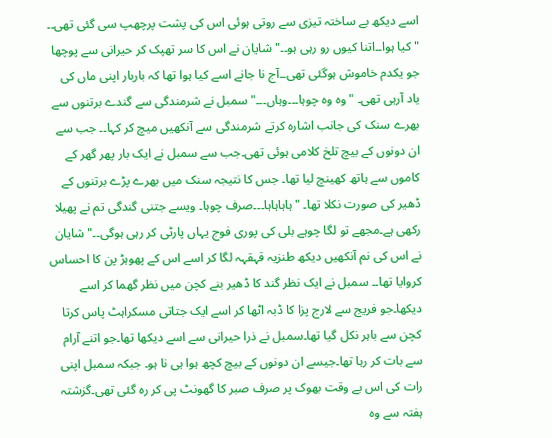اسے دیکھ بے ساختہ تیزی سے روتی ہوئی اس کی پشت پرچھپ سی گئی تھی۔۔ "کیا ہوا۔۔اتنا کیوں رو رہی ہو۔۔"شایان نے اس کا سر تهپک کر حیرانی سے پوچھا جو یکدم خاموش ہوگئی تھی۔۔آج نا جانے اسے کیا ہوا تھا کہ باربار اپنی ماں کی یاد آرہی تھی۔ "وہ وہ چوہا۔۔۔وہاں۔۔۔"سمبل نے شرمندگی سے گندے برتنوں سے بھرے سنک کی جانب اشارہ کرتے شرمندگی سے آنکھیں میچ کر کہا۔۔ جب سے ان دونوں کے بیچ تلخ کلامی ہوئی تھی۔جب سے سمبل نے ایک بار پھر گھر کے کاموں سے ہاتھ کھینچ لیا تھا۔ جس کا نتیجہ سنک میں بھرے پڑے برتنوں کے ڈھیر کی صورت نکلا تھا۔ "ہاہاہاہا۔۔۔صرف چوہا۔ ویسے جتنی گندگی تم نے پھیلا رکھی ہے۔مجھے تو لگا چوہے بلی کی پوری فوج یہاں پارٹی کر رہی ہوگی۔۔"شایان نے اس کی نم آنکھیں دیکھ طنزیہ قہقہہ لگا کر اسے اس کے پھوہڑ پن کا احساس کروایا تھا۔۔ سمبل نے ایک نظر گند کا ڈھیر بنے کچن میں نظر گھما کر اسے دیکھا۔جو فریج سے لارج پزا کا ڈبہ اٹھا کر اسے ایک جتاتی مسکراہٹ پاس کرتا کچن سے باہر نکل گیا تھا۔سمبل نے ذرا حیرانی سے اسے دیکھا تھا۔جو اتنے آرام سے بات کر رہا تھا۔جیسے ان دونوں کے بیچ کچھ ہوا ہی نا ہو۔ جبکہ سمبل اپنی رات کی اس بے وقت بھوک پر صرف صبر کا گھونٹ پی کر رہ گئی تھی۔گزشتہ ہفتہ سے وہ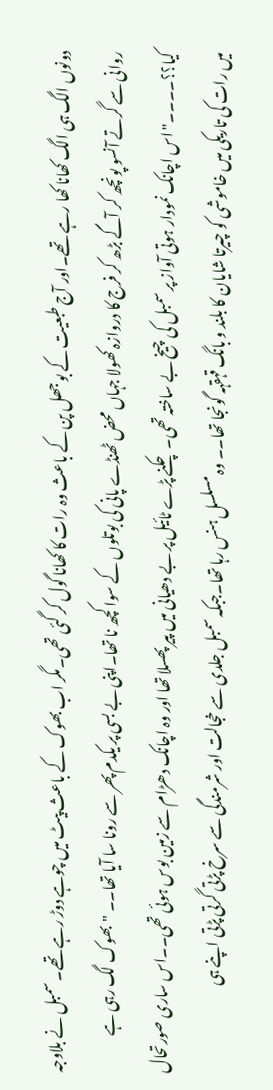دونوں الگ ہی الگ کھانا کھا رہے تھے۔اور آج طبعیت کے بوجھل پن کے باعث وہ رات کا کھانا گول کر گئی تھی۔مگر اب بھوک کے باعث پیٹ میں چوہے دوڑ رہے تھے۔ سمبل نے بلاوجہ روانی سے گرتے آنسو پونچھ کر آگے بڑھ کر فرج کا دروازہ کھولا جہاں محض ٹھنڈے پانی کی بوتلوں کے سوا کچھ نا تھا۔اپنی بے بسی پر یکدم پھر سے رونا سا آیا تھا۔۔ "بھوک لگ رہی ہے کیا؟؟۔۔۔۔"اس اچانک نمودار ہوتی آواز پر سمبل کی چیخ بے ساختہ تھی۔ چکنے پڑے ٹائیل پر بے دھیانی میں پیر پھسلا تھا اور وہ اچانک دھڑام سے زمین بوس ہوئی تھی۔۔اس ساری صورتحال میں رات کی تاریکی میں خاموشی کو چیرتا شایان کا بلند و بانگ قہقہہ گونجا تھا۔۔ وہ مسلسل ہنس رہا تھا۔جبکہ سمبل جلدی سے خجالت اور شرمندگی سے سرخ پڑتی گرتی پڑتی اپنے ہی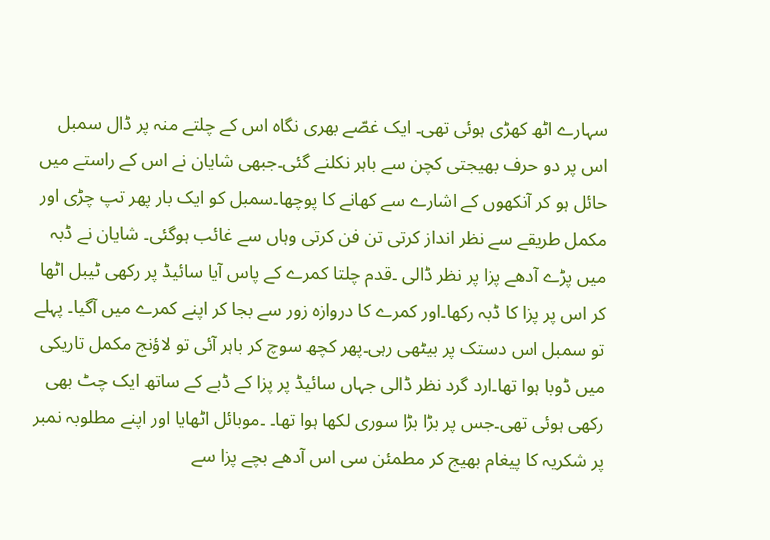سہارے اٹھ کھڑی ہوئی تھی۔ ایک غصّے بھری نگاہ اس کے چلتے منہ پر ڈال سمبل اس پر دو حرف بھیجتی کچن سے باہر نکلنے گئی۔جبھی شایان نے اس کے راستے میں حائل ہو کر آنکھوں کے اشارے سے کھانے کا پوچھا۔سمبل کو ایک بار پھر تپ چڑی اور مکمل طریقے سے نظر انداز کرتی تن فن کرتی وہاں سے غائب ہوگئی۔ شایان نے ڈبہ میں پڑے آدھے پزا پر نظر ڈالی ۔قدم چلتا کمرے کے پاس آیا سائیڈ پر رکھی ٹیبل اٹھا کر اس پر پزا کا ڈبہ رکھا۔اور کمرے کا دروازہ زور سے بجا کر اپنے کمرے میں آگیا۔ پہلے تو سمبل اس دستک پر بیٹھی رہی۔پھر کچھ سوچ کر باہر آئی تو لاؤنج مکمل تاریکی میں ڈوبا ہوا تھا۔ارد گرد نظر ڈالی جہاں سائیڈ پر پزا کے ڈبے کے ساتھ ایک چٹ بھی رکھی ہوئی تھی۔جس پر بڑا بڑا سوری لکھا ہوا تھا۔ ۔موبائل اٹھایا اور اپنے مطلوبہ نمبر پر شکریہ کا پیغام بھیج کر مطمئن سی اس آدھے بچے پزا سے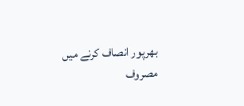بھرپور انصاف کرنے میں مصروف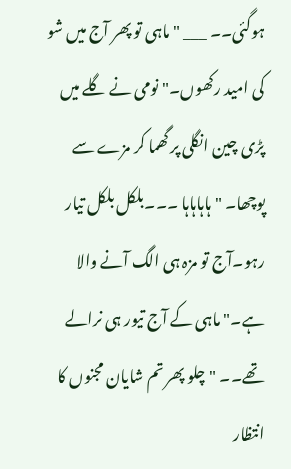ہوگئی۔۔ ___ "ماہی تو پھر آج میں شو کی امید رکھوں۔" نومی نے گلے میں پڑی چین انگلی پر گھما کر مزے سے پوچھا۔ "ہاہاہاہا ۔۔۔بلکل بلکل تیار رہو۔آج تو مزہ ہی الگ آنے والا ہے۔" ماہی کے آج تیور ہی نرالے تھے۔۔ "چلو پھر تم شایان مجنوں کا انتظار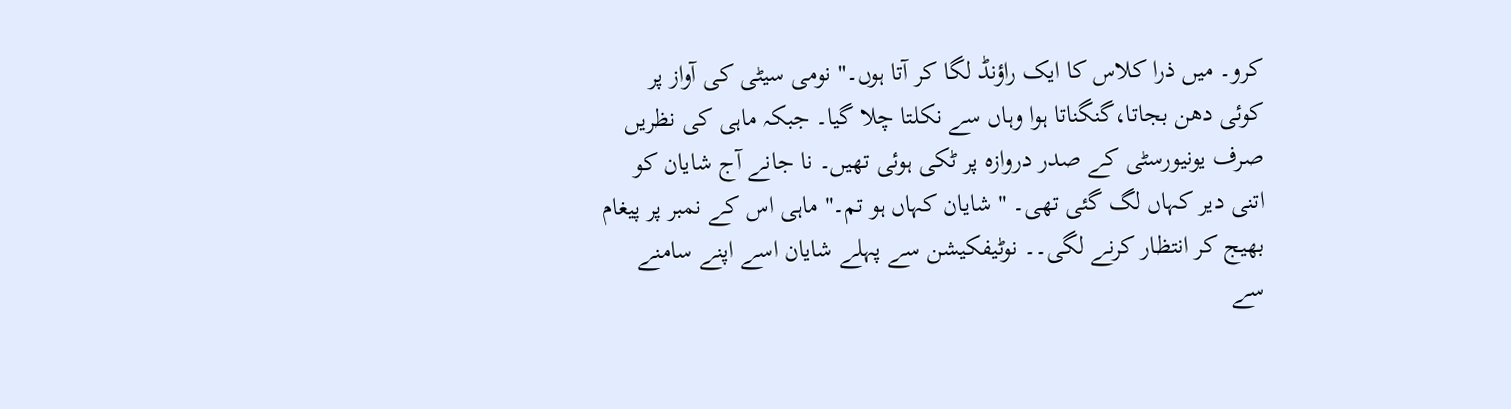کرو۔ میں ذرا کلاس کا ایک راؤنڈ لگا کر آتا ہوں۔" نومی سیٹی کی آواز پر کوئی دھن بجاتا،گنگناتا ہوا وہاں سے نكلتا چلا گیا۔ جبکہ ماہی کی نظریں صرف یونیورسٹی کے صدر دروازہ پر ٹکی ہوئی تھیں۔ نا جانے آج شایان کو اتنی دیر کہاں لگ گئی تھی۔ " شایان کہاں ہو تم۔" ماہی اس کے نمبر پر پیغام بھیج کر انتظار کرنے لگی۔۔ نوٹیفکیشن سے پہلے شایان اسے اپنے سامنے سے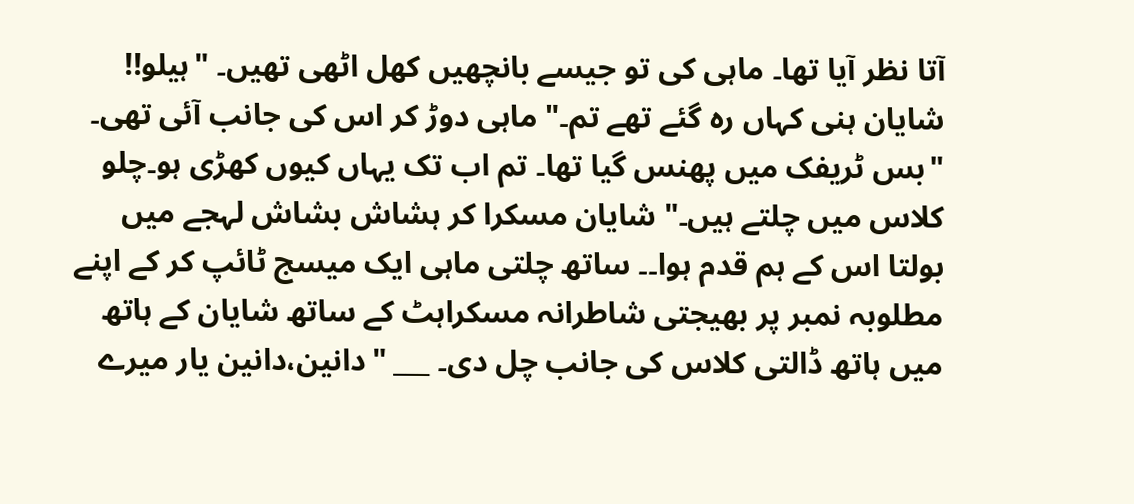آتا نظر آیا تھا۔ ماہی کی تو جیسے بانچھیں کھل اٹھی تھیں۔ "ہیلو!! شایان ہنی کہاں رہ گئے تھے تم۔" ماہی دوڑ کر اس کی جانب آئی تھی۔ "بس ٹریفک میں پھنس گیا تھا۔ تم اب تک یہاں کیوں کھڑی ہو۔چلو کلاس میں چلتے ہیں۔" شایان مسکرا کر ہشاش بشاش لہجے میں بولتا اس کے ہم قدم ہوا۔۔ ساتھ چلتی ماہی ایک میسج ٹائپ کر کے اپنے مطلوبہ نمبر پر بھیجتی شاطرانہ مسکراہٹ کے ساتھ شایان کے ہاتھ میں ہاتھ ڈالتی کلاس کی جانب چل دی۔ ___ "دانین،دانین یار میرے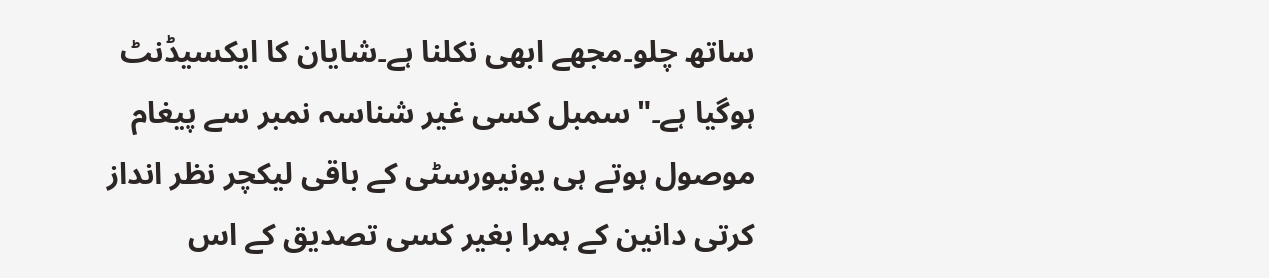ساتھ چلو۔مجھے ابھی نكلنا ہے۔شایان کا ایکسیڈنٹ ہوگیا ہے۔"سمبل کسی غیر شناسہ نمبر سے پیغام موصول ہوتے ہی یونیورسٹی کے باقی لیکچر نظر انداز کرتی دانین کے ہمرا بغیر کسی تصدیق کے اس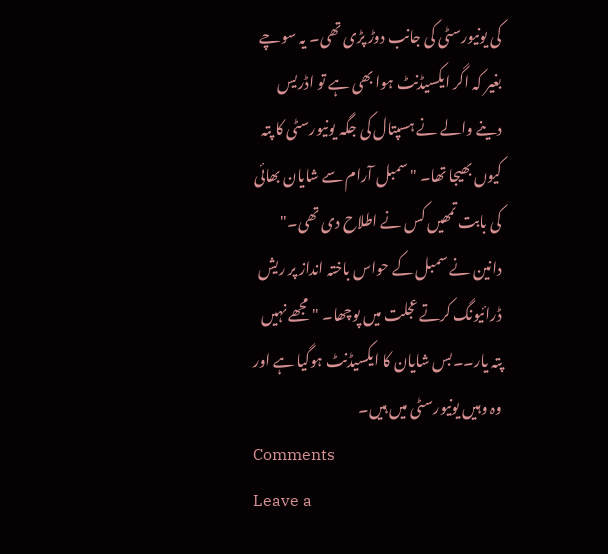کی یونیورسٹی کی جانب دوڑ پڑی تھی۔ یہ سوچے بغیر کہ اگر ایکسیڈنٹ ہوا بھی ہے تو اڈریس دینے والے نے ہسپتال کی جگہ یونیورسٹی کا پتہ کیوں بھیجا تھا۔ "سمبل آرام سے شایان بھائی کی بابت تمھیں کس نے اطلاح دی تھی۔" دانین نے سمبل کے حواس باختہ انداز پر ریش ڈرائیونگ کرتے عجلت میں پوچھا۔ " مجھے نہیں پتہ یار۔۔بس شایان کا ایکسیڈنٹ ہوگیا ہے اور وہ وہیں یونیورسٹی میں ہیں۔
Comments
Leave a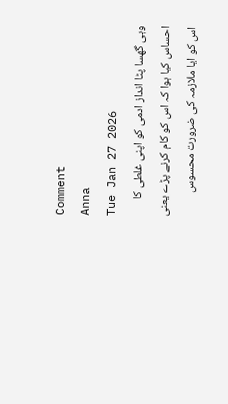Comment
Anna
Tue Jan 27 2026
وہی گھسا پٹا انداز ادمی کو اپنی غلطی کا احساس کیا ہوا کہ اس کو کام کرنے پڑے یعنی اس کو ایا ملازمہ کی ضرورت محسوس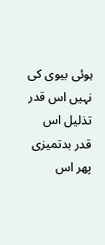ہوئی بیوی کی نہیں اس قدر تذلیل اس قدر بدتمیزی پھر اس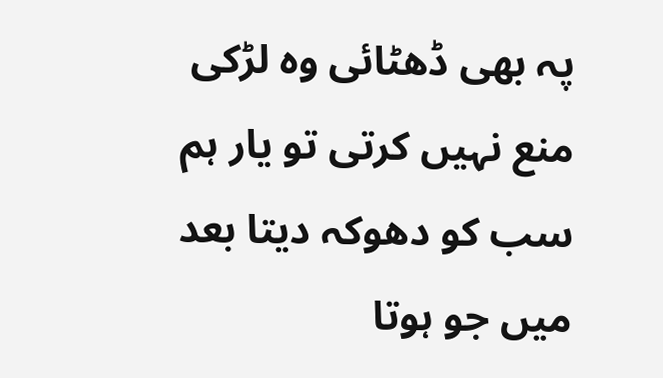پہ بھی ڈھٹائی وہ لڑکی منع نہیں کرتی تو یار ہم سب کو دھوکہ دیتا بعد میں جو ہوتا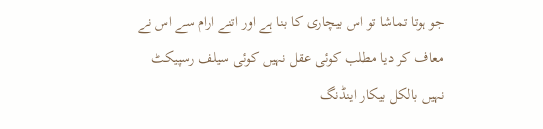جو ہوتا تماشا تو اس بیچاری کا بنا ہے اور اتنے ارام سے اس نے معاف کر دیا مطلب کوئی عقل نہیں کوئی سیلف رسپیکٹ نہیں بالکل بیکار اینڈنگ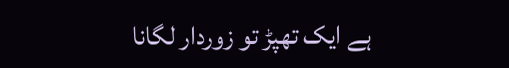ہے ایک تھپڑ تو زوردار لگانا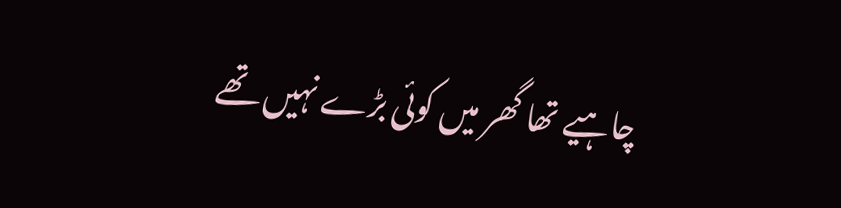چاہیے تھا گھر میں کوئی بڑے نہیں تھے